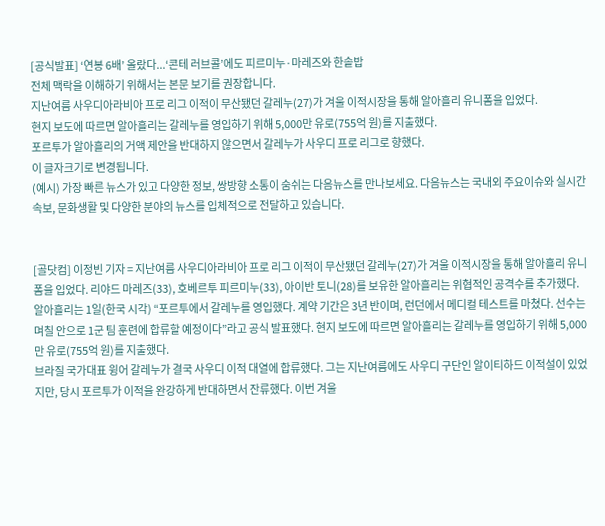[공식발표] ‘연봉 6배’ 올랐다...‘콘테 러브콜’에도 피르미누·마레즈와 한솥밥
전체 맥락을 이해하기 위해서는 본문 보기를 권장합니다.
지난여름 사우디아라비아 프로 리그 이적이 무산됐던 갈레누(27)가 겨울 이적시장을 통해 알아흘리 유니폼을 입었다.
현지 보도에 따르면 알아흘리는 갈레누를 영입하기 위해 5,000만 유로(755억 원)를 지출했다.
포르투가 알아흘리의 거액 제안을 반대하지 않으면서 갈레누가 사우디 프로 리그로 향했다.
이 글자크기로 변경됩니다.
(예시) 가장 빠른 뉴스가 있고 다양한 정보, 쌍방향 소통이 숨쉬는 다음뉴스를 만나보세요. 다음뉴스는 국내외 주요이슈와 실시간 속보, 문화생활 및 다양한 분야의 뉴스를 입체적으로 전달하고 있습니다.


[골닷컴] 이정빈 기자 = 지난여름 사우디아라비아 프로 리그 이적이 무산됐던 갈레누(27)가 겨울 이적시장을 통해 알아흘리 유니폼을 입었다. 리야드 마레즈(33), 호베르투 피르미누(33), 아이반 토니(28)를 보유한 알아흘리는 위협적인 공격수를 추가했다.
알아흘리는 1일(한국 시각) “포르투에서 갈레누를 영입했다. 계약 기간은 3년 반이며, 런던에서 메디컬 테스트를 마쳤다. 선수는 며칠 안으로 1군 팀 훈련에 합류할 예정이다”라고 공식 발표했다. 현지 보도에 따르면 알아흘리는 갈레누를 영입하기 위해 5,000만 유로(755억 원)를 지출했다.
브라질 국가대표 윙어 갈레누가 결국 사우디 이적 대열에 합류했다. 그는 지난여름에도 사우디 구단인 알이티하드 이적설이 있었지만, 당시 포르투가 이적을 완강하게 반대하면서 잔류했다. 이번 겨울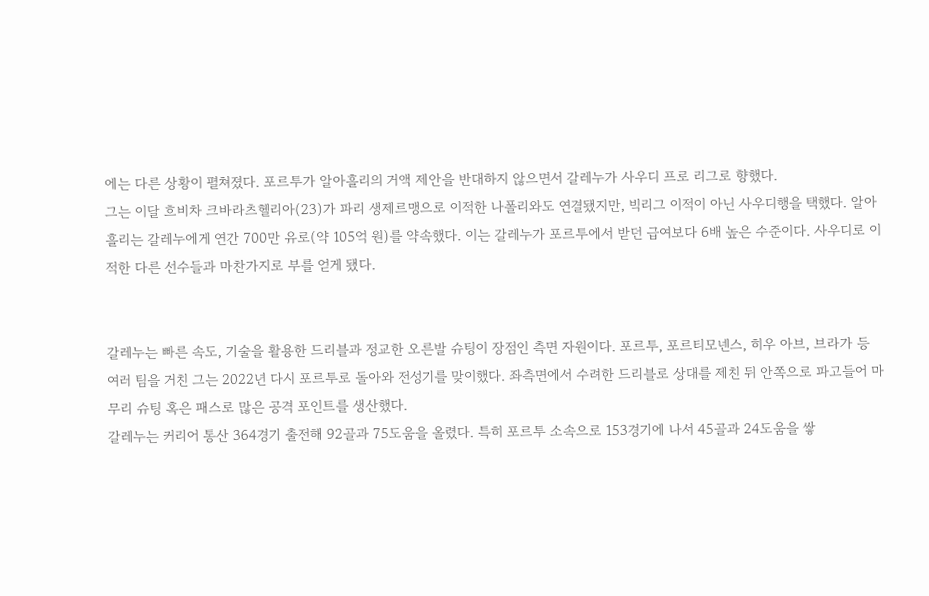에는 다른 상황이 펼쳐졌다. 포르투가 알아흘리의 거액 제안을 반대하지 않으면서 갈레누가 사우디 프로 리그로 향했다.
그는 이달 흐비차 크바라츠헬리아(23)가 파리 생제르맹으로 이적한 나폴리와도 연결됐지만, 빅리그 이적이 아닌 사우디행을 택했다. 알아흘리는 갈레누에게 연간 700만 유로(약 105억 원)를 약속했다. 이는 갈레누가 포르투에서 받던 급여보다 6배 높은 수준이다. 사우디로 이적한 다른 선수들과 마찬가지로 부를 얻게 됐다.


갈레누는 빠른 속도, 기술을 활용한 드리블과 정교한 오른발 슈팅이 장점인 측면 자원이다. 포르투, 포르티모넨스, 히우 아브, 브라가 등 여러 팀을 거친 그는 2022년 다시 포르투로 돌아와 전성기를 맞이했다. 좌측면에서 수려한 드리블로 상대를 제친 뒤 안쪽으로 파고들어 마무리 슈팅 혹은 패스로 많은 공격 포인트를 생산했다.
갈레누는 커리어 통산 364경기 출전해 92골과 75도움을 올렸다. 특히 포르투 소속으로 153경기에 나서 45골과 24도움을 쌓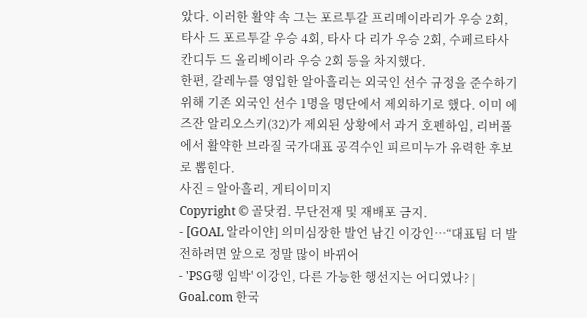았다. 이러한 활약 속 그는 포르투갈 프리메이라리가 우승 2회, 타사 드 포르투갈 우승 4회, 타사 다 리가 우승 2회, 수페르타사 칸디두 드 올리베이라 우승 2회 등을 차지했다.
한편, 갈레누를 영입한 알아흘리는 외국인 선수 규정을 준수하기 위해 기존 외국인 선수 1명을 명단에서 제외하기로 했다. 이미 에즈잔 알리오스키(32)가 제외된 상황에서 과거 호펜하임, 리버풀에서 활약한 브라질 국가대표 공격수인 피르미누가 유력한 후보로 뽑힌다.
사진 = 알아흘리, 게티이미지
Copyright © 골닷컴. 무단전재 및 재배포 금지.
- [GOAL 알라이얀] 의미심장한 발언 남긴 이강인…“대표팀 더 발전하려면 앞으로 정말 많이 바뀌어
- 'PSG행 임박' 이강인, 다른 가능한 행선지는 어디였나? | Goal.com 한국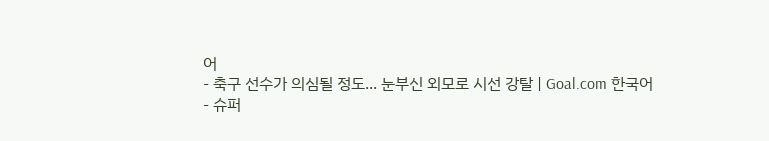어
- 축구 선수가 의심될 정도... 눈부신 외모로 시선 강탈 | Goal.com 한국어
- 슈퍼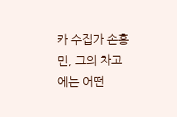카 수집가 손흥민, 그의 차고에는 어떤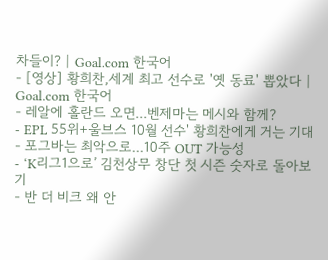차들이? | Goal.com 한국어
- [영상] 황희찬,세계 최고 선수로 '옛 동료' 뽑았다 | Goal.com 한국어
- 레알에 홀란드 오면...벤제마는 메시와 함께?
- EPL 55위+울브스 10월 선수' 황희찬에게 거는 기대
- 포그바는 최악으로...10주 OUT 가능성
- ‘K리그1으로’ 김천상무 창단 첫 시즌 숫자로 돌아보기
- 반 더 비크 왜 안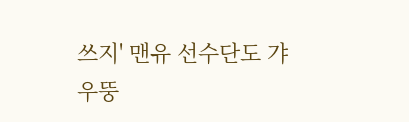쓰지' 맨유 선수단도 갸우뚱